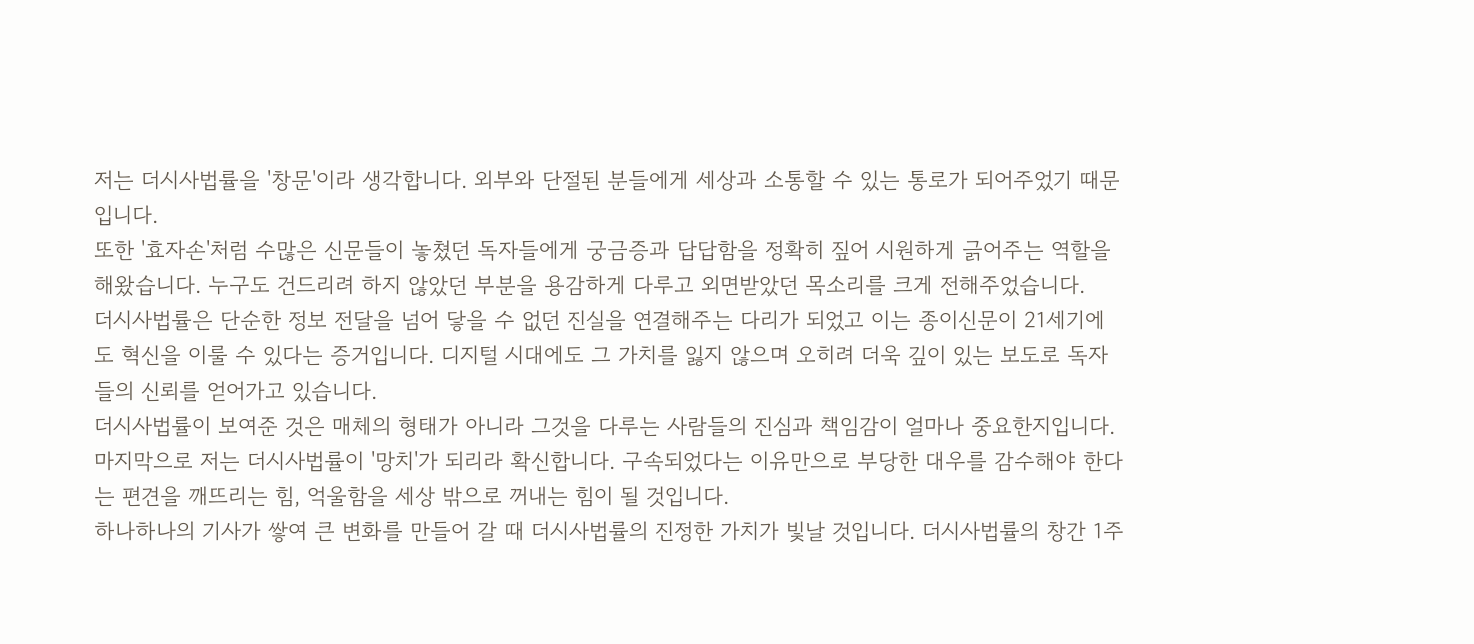저는 더시사법률을 '창문'이라 생각합니다. 외부와 단절된 분들에게 세상과 소통할 수 있는 통로가 되어주었기 때문입니다.
또한 '효자손'처럼 수많은 신문들이 놓쳤던 독자들에게 궁금증과 답답함을 정확히 짚어 시원하게 긁어주는 역할을 해왔습니다. 누구도 건드리려 하지 않았던 부분을 용감하게 다루고 외면받았던 목소리를 크게 전해주었습니다.
더시사법률은 단순한 정보 전달을 넘어 닿을 수 없던 진실을 연결해주는 다리가 되었고 이는 종이신문이 21세기에도 혁신을 이룰 수 있다는 증거입니다. 디지털 시대에도 그 가치를 잃지 않으며 오히려 더욱 깊이 있는 보도로 독자들의 신뢰를 얻어가고 있습니다.
더시사법률이 보여준 것은 매체의 형태가 아니라 그것을 다루는 사람들의 진심과 책임감이 얼마나 중요한지입니다.
마지막으로 저는 더시사법률이 '망치'가 되리라 확신합니다. 구속되었다는 이유만으로 부당한 대우를 감수해야 한다는 편견을 깨뜨리는 힘, 억울함을 세상 밖으로 꺼내는 힘이 될 것입니다.
하나하나의 기사가 쌓여 큰 변화를 만들어 갈 때 더시사법률의 진정한 가치가 빛날 것입니다. 더시사법률의 창간 1주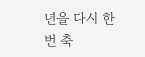년을 다시 한 번 축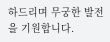하드리며 무궁한 발전을 기원합니다.